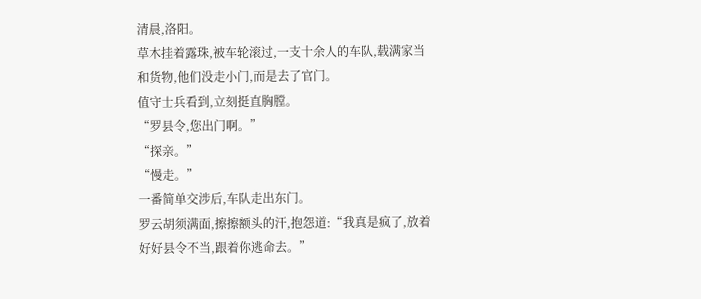清晨,洛阳。
草木挂着露珠,被车轮滚过,一支十余人的车队,载满家当和货物,他们没走小门,而是去了官门。
值守士兵看到,立刻挺直胸膛。
“罗县令,您出门啊。”
“探亲。”
“慢走。”
一番简单交涉后,车队走出东门。
罗云胡须满面,擦擦额头的汗,抱怨道:“我真是疯了,放着好好县令不当,跟着你逃命去。”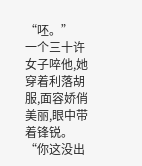“呸。”
一个三十许女子啐他,她穿着利落胡服,面容娇俏美丽,眼中带着锋锐。
“你这没出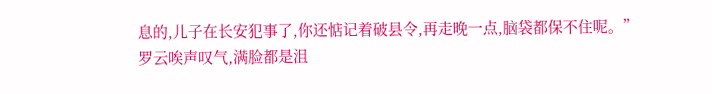息的,儿子在长安犯事了,你还惦记着破县令,再走晚一点,脑袋都保不住呢。”
罗云唉声叹气,满脸都是沮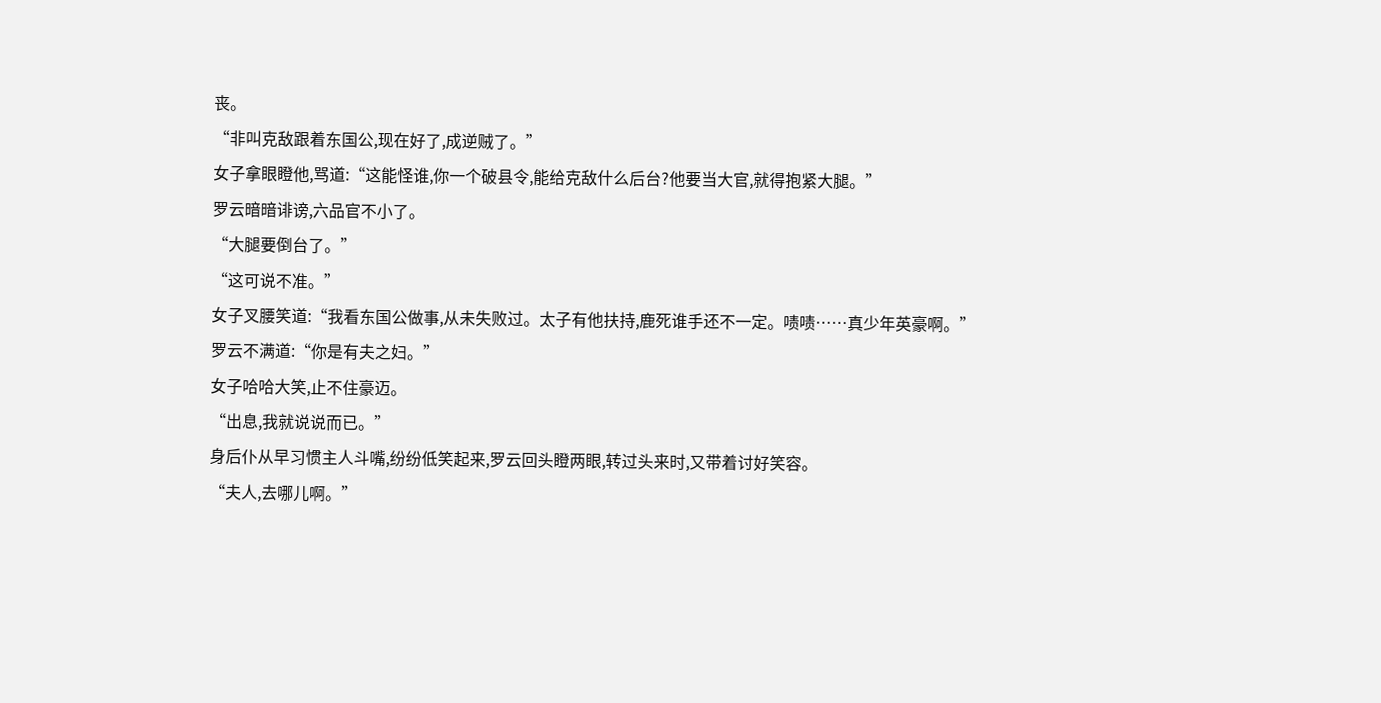丧。
“非叫克敌跟着东国公,现在好了,成逆贼了。”
女子拿眼瞪他,骂道:“这能怪谁,你一个破县令,能给克敌什么后台?他要当大官,就得抱紧大腿。”
罗云暗暗诽谤,六品官不小了。
“大腿要倒台了。”
“这可说不准。”
女子叉腰笑道:“我看东国公做事,从未失败过。太子有他扶持,鹿死谁手还不一定。啧啧……真少年英豪啊。”
罗云不满道:“你是有夫之妇。”
女子哈哈大笑,止不住豪迈。
“出息,我就说说而已。”
身后仆从早习惯主人斗嘴,纷纷低笑起来,罗云回头瞪两眼,转过头来时,又带着讨好笑容。
“夫人,去哪儿啊。”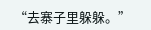“去寨子里躲躲。”